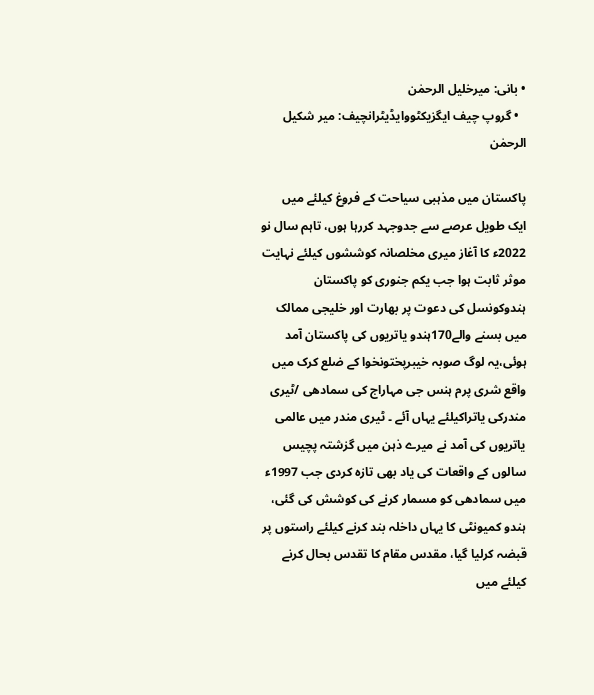• بانی: میرخلیل الرحمٰن
  • گروپ چیف ایگزیکٹووایڈیٹرانچیف: میر شکیل الرحمٰن

پاکستان میں مذہبی سیاحت کے فروغ کیلئے میں ایک طویل عرصے سے جدوجہد کررہا ہوں، تاہم سال نو 2022ء کا آغاز میری مخلصانہ کوششوں کیلئے نہایت موثر ثابت ہوا جب یکم جنوری کو پاکستان ہندوکونسل کی دعوت پر بھارت اور خلیجی ممالک میں بسنے والے170ہندو یاتریوں کی پاکستان آمد ہوئی،یہ لوگ صوبہ خیبرپختونخوا کے ضلع کرک میں واقع شری پرم ہنس جی مہاراج کی سمادھی /ٹیری مندرکی یاتراکیلئے یہاں آئے ۔ ٹیری مندر میں عالمی یاتریوں کی آمد نے میرے ذہن میں گزشتہ پچیس سالوں کے واقعات کی یاد بھی تازہ کردی جب 1997ء میں سمادھی کو مسمار کرنے کی کوشش کی گئی، ہندو کمیونٹی کا یہاں داخلہ بند کرنے کیلئے راستوں پر قبضہ کرلیا گیا، مقدس مقام کا تقدس بحال کرنے کیلئے میں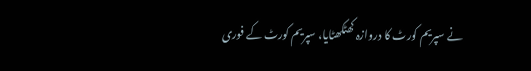نے سپریم کورٹ کا دروازہ کھٹکھٹایا، سپریم کورٹ کے فوری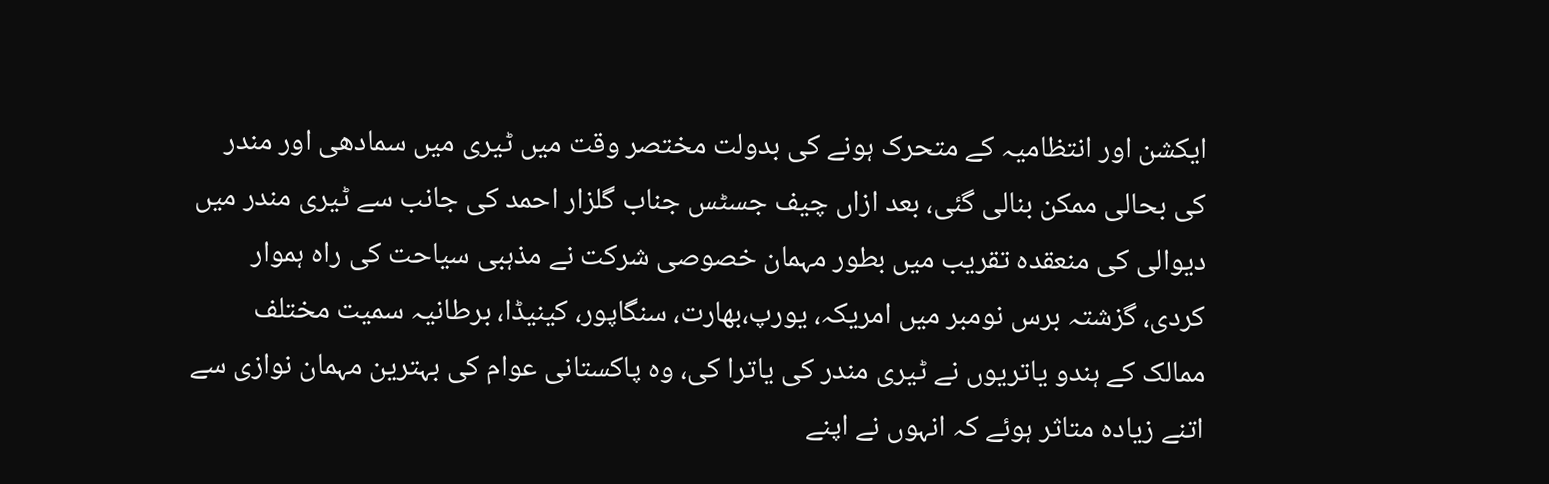ایکشن اور انتظامیہ کے متحرک ہونے کی بدولت مختصر وقت میں ٹیری میں سمادھی اور مندر کی بحالی ممکن بنالی گئی، بعد ازاں چیف جسٹس جناب گلزار احمد کی جانب سے ٹیری مندر میں دیوالی کی منعقدہ تقریب میں بطور مہمان خصوصی شرکت نے مذہبی سیاحت کی راہ ہموار کردی، گزشتہ برس نومبر میں امریکہ، یورپ،بھارت، سنگاپور، کینیڈا، برطانیہ سمیت مختلف ممالک کے ہندو یاتریوں نے ٹیری مندر کی یاترا کی، وہ پاکستانی عوام کی بہترین مہمان نوازی سے اتنے زیادہ متاثر ہوئے کہ انہوں نے اپنے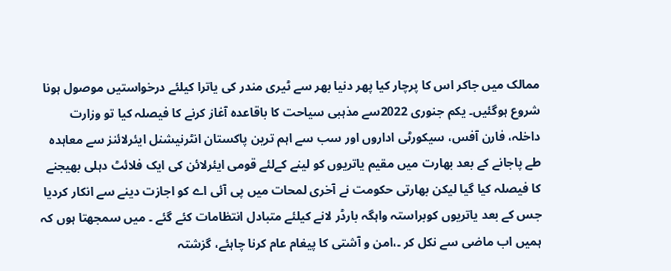ممالک میں جاکر اس کا پرچار کیا پھر دنیا بھر سے ٹیری مندر کی یاترا کیلئے درخواستیں موصول ہونا شروع ہوگئیں۔ یکم جنوری 2022سے مذہبی سیاحت کا باقاعدہ آغاز کرنے کا فیصلہ کیا تو وزارت داخلہ، فارن آفس، سیکورٹی اداروں اور سب سے اہم ترین پاکستان انٹرنیشنل ایئرلائنز سے معاہدہ طے پاجانے کے بعد بھارت میں مقیم یاتریوں کو لینے کےلئے قومی ایئرلائن کی ایک فلائٹ دہلی بھیجنے کا فیصلہ کیا گیا لیکن بھارتی حکومت نے آخری لمحات میں پی آئی اے کو اجازت دینے سے انکار کردیا جس کے بعد یاتریوں کوبراستہ واہگہ بارڈر لانے کیلئے متبادل انتظامات کئے گئے ۔ میں سمجھتا ہوں کہ ہمیں اب ماضی سے نکل کر ۔،امن و آشتی کا پیغام عام کرنا چاہئے، گزشتہ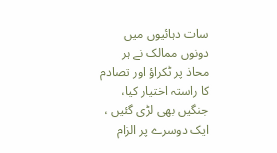سات دہائیوں میں دونوں ممالک نے ہر محاذ پر ٹکراؤ اور تصادم کا راستہ اختیار کیا، جنگیں بھی لڑی گئیں ، ایک دوسرے پر الزام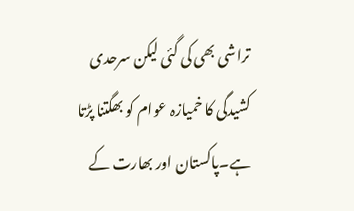تراشی بھی کی گئی لیکن سرحدی کشیدگی کا خمیازہ عوام کو بھگتنا پڑتا ہے۔پاکستان اور بھارت کے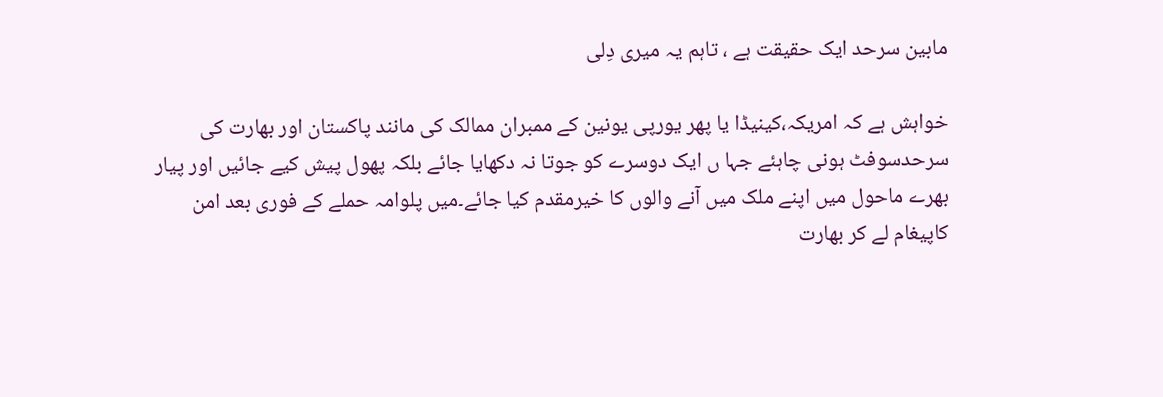مابین سرحد ایک حقیقت ہے ، تاہم یہ میری دِلی

خواہش ہے کہ امریکہ،کینیڈا یا پھر یورپی یونین کے ممبران ممالک کی مانند پاکستان اور بھارت کی سرحدسوفٹ ہونی چاہئے جہا ں ایک دوسرے کو جوتا نہ دکھایا جائے بلکہ پھول پیش کیے جائیں اور پیار بھرے ماحول میں اپنے ملک میں آنے والوں کا خیرمقدم کیا جائے۔میں پلوامہ حملے کے فوری بعد امن کاپیغام لے کر بھارت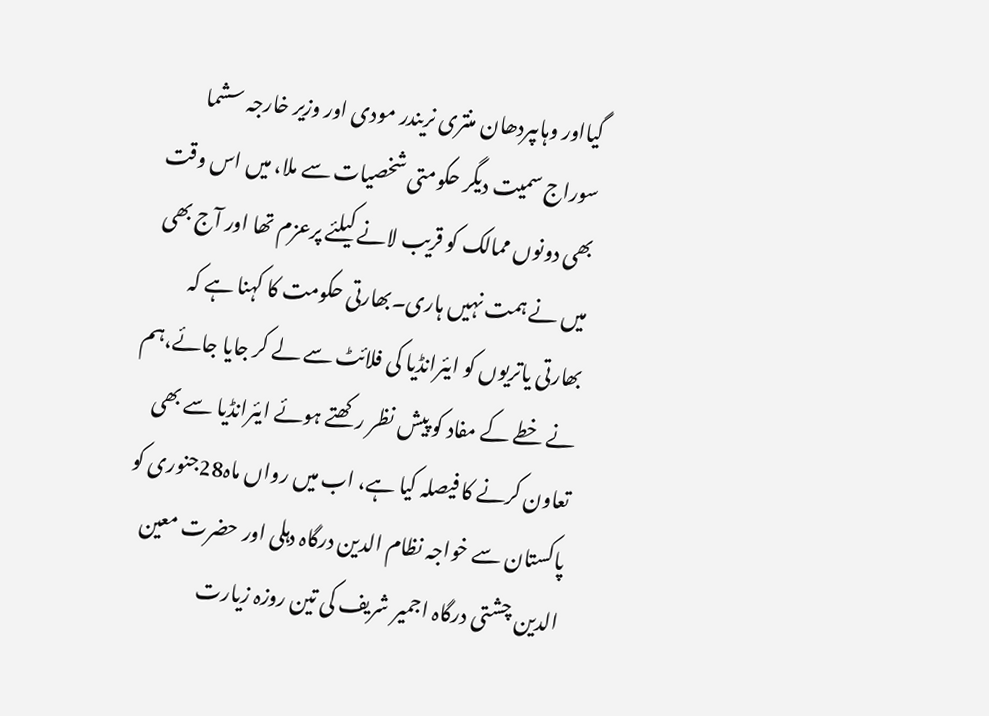گیااور وہاںپردھان منتری نریندر مودی اور وزیر خارجہ سشما سوراج سمیت دیگر حکومتی شخصیات سے ملا، میں اس وقت بھی دونوں ممالک کو قریب لانے کیلئے پرعزم تھا اور آج بھی میں نے ہمت نہیں ہاری۔بھارتی حکومت کا کہنا ہے کہ بھارتی یاتریوں کو ایئرانڈیا کی فلائٹ سے لے کر جایا جائے،ہم نے خطے کے مفاد کو پیش نظر رکھتے ہوئے ایئرانڈیا سے بھی تعاون کرنے کا فیصلہ کیا ہے، اب میں رواں ماہ28جنوری کو پاکستان سے خواجہ نظام الدین درگاہ دہلی اور حضرت معین الدین چشتی درگاہ اجمیر شریف کی تین روزہ زیارت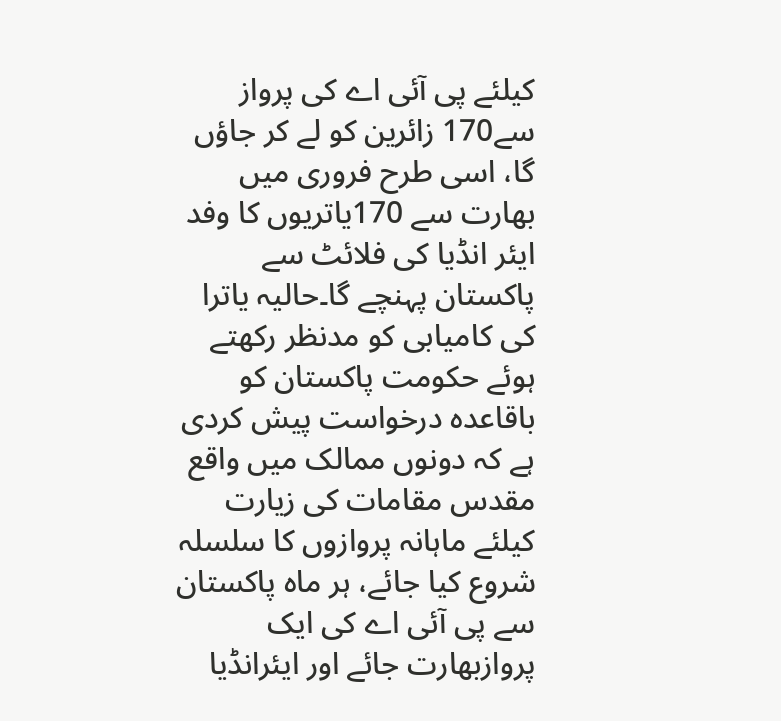کیلئے پی آئی اے کی پرواز سے170 زائرین کو لے کر جاؤں گا، اسی طرح فروری میں بھارت سے 170یاتریوں کا وفد ایئر انڈیا کی فلائٹ سے پاکستان پہنچے گا۔حالیہ یاترا کی کامیابی کو مدنظر رکھتے ہوئے حکومت پاکستان کو باقاعدہ درخواست پیش کردی ہے کہ دونوں ممالک میں واقع مقدس مقامات کی زیارت کیلئے ماہانہ پروازوں کا سلسلہ شروع کیا جائے، ہر ماہ پاکستان سے پی آئی اے کی ایک پروازبھارت جائے اور ایئرانڈیا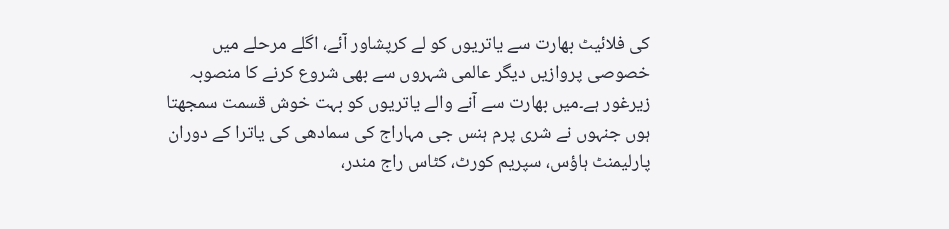کی فلائیٹ بھارت سے یاتریوں کو لے کرپشاور آئے، اگلے مرحلے میں خصوصی پروازیں دیگر عالمی شہروں سے بھی شروع کرنے کا منصوبہ زیرغور ہے۔میں بھارت سے آنے والے یاتریوں کو بہت خوش قسمت سمجھتا ہوں جنہوں نے شری پرم ہنس جی مہاراج کی سمادھی کی یاترا کے دوران پارلیمنٹ ہاؤس، سپریم کورٹ، کٹاس راج مندر،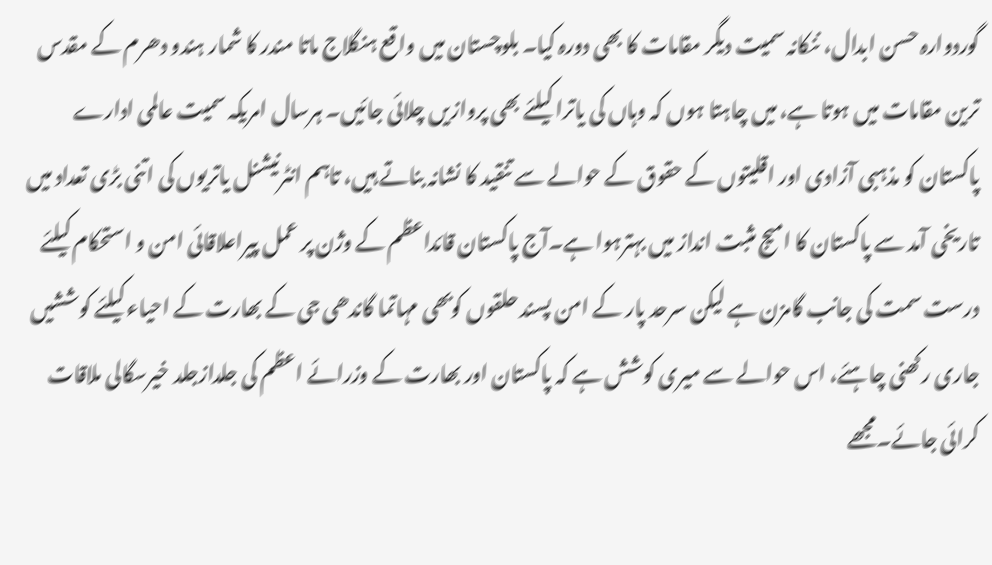گوردوارہ حسن ابدال، ننکانہ سمیت دیگر مقامات کا بھی دورہ کیا۔ بلوچستان میں واقع ہنگلاج ماتا مندر کا شمار ہندو دھرم کے مقدس ترین مقامات میں ہوتا ہے، میں چاہتا ہوں کہ وہاں کی یاترا کیلئے بھی پروازیں چلائی جائیں۔ ہرسال امریکہ سمیت عالمی ادارے پاکستان کو مذہبی آزادی اور اقلیتوں کے حقوق کے حوالے سے تنقید کا نشانہ بناتے ہیں، تاہم انٹرنیشنل یاتریوں کی اتنی بڑی تعداد میں تاریخی آمد سے پاکستان کا امیج مثبت انداز میں بہترہوا ہے۔آج پاکستان قائداعظم کے وژن پر عمل پیراعلاقائی امن و استحکام کیلئے درست سمت کی جانب گامزن ہے لیکن سرحد پار کے امن پسند حلقوں کوبھی مہاتما گاندھی جی کے بھارت کے احیاء کیلئے کوششیں جاری رکھنی چاہئے، اس حوالے سے میری کوشش ہے کہ پاکستان اور بھارت کے وزرائے اعظم کی جلدازجلد خیرسگالی ملاقات کرائی جائے۔مجھے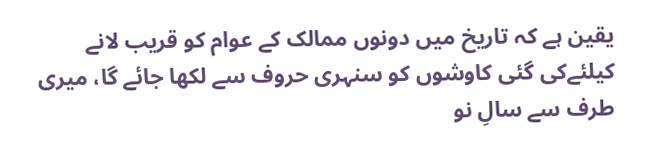یقین ہے کہ تاریخ میں دونوں ممالک کے عوام کو قریب لانے کیلئےکی گئی کاوشوں کو سنہری حروف سے لکھا جائے گا، میری طرف سے سالِ نو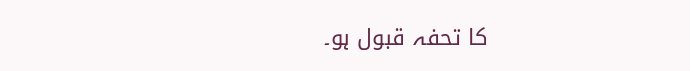کا تحفہ قبول ہو۔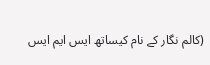(کالم نگار کے نام کیساتھ ایس ایم ایس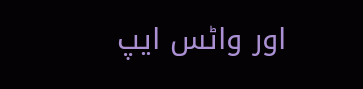اور واٹس ایپ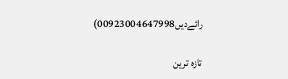رائےدیں00923004647998)

تازہ ترین